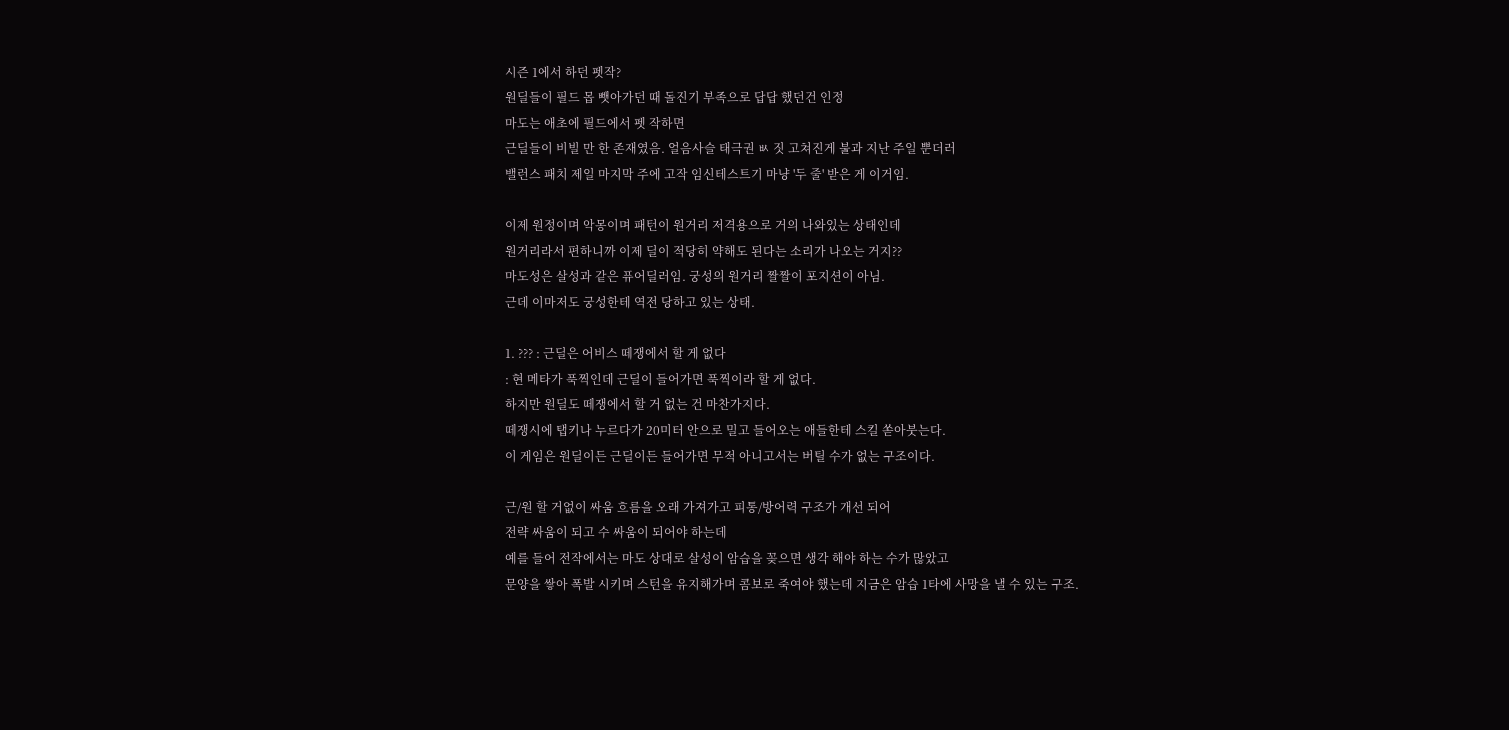시즌 1에서 하던 펫작?
원딜들이 필드 몹 뺏아가던 때 돌진기 부족으로 답답 했던건 인정
마도는 애초에 필드에서 펫 작하면
근딜들이 비빌 만 한 존재였음. 얼음사슬 태극권 ㅄ 짓 고쳐진게 불과 지난 주일 뿐더러
밸런스 패치 제일 마지막 주에 고작 임신테스트기 마냥 '두 줄' 받은 게 이거임.

이제 원정이며 악몽이며 패턴이 원거리 저격용으로 거의 나와있는 상태인데
원거리라서 편하니까 이제 딜이 적당히 약해도 된다는 소리가 나오는 거지??
마도성은 살성과 같은 퓨어딜러임. 궁성의 원거리 짤짤이 포지션이 아님.
근데 이마저도 궁성한테 역전 당하고 있는 상태.

1. ??? : 근딜은 어비스 떼쟁에서 할 게 없다
: 현 메타가 푹찍인데 근딜이 들어가면 푹찍이라 할 게 없다.
하지만 원딜도 떼쟁에서 할 거 없는 건 마찬가지다.
떼쟁시에 탭키나 누르다가 20미터 안으로 밀고 들어오는 애들한테 스킬 쏟아붓는다.
이 게임은 원딜이든 근딜이든 들어가면 무적 아니고서는 버틸 수가 없는 구조이다.

근/원 할 거없이 싸움 흐름을 오래 가져가고 피통/방어력 구조가 개선 되어
전략 싸움이 되고 수 싸움이 되어야 하는데
예를 들어 전작에서는 마도 상대로 살성이 암습을 꽂으면 생각 해야 하는 수가 많았고
문양을 쌓아 폭발 시키며 스턴을 유지해가며 콤보로 죽여야 했는데 지금은 암습 1타에 사망을 낼 수 있는 구조.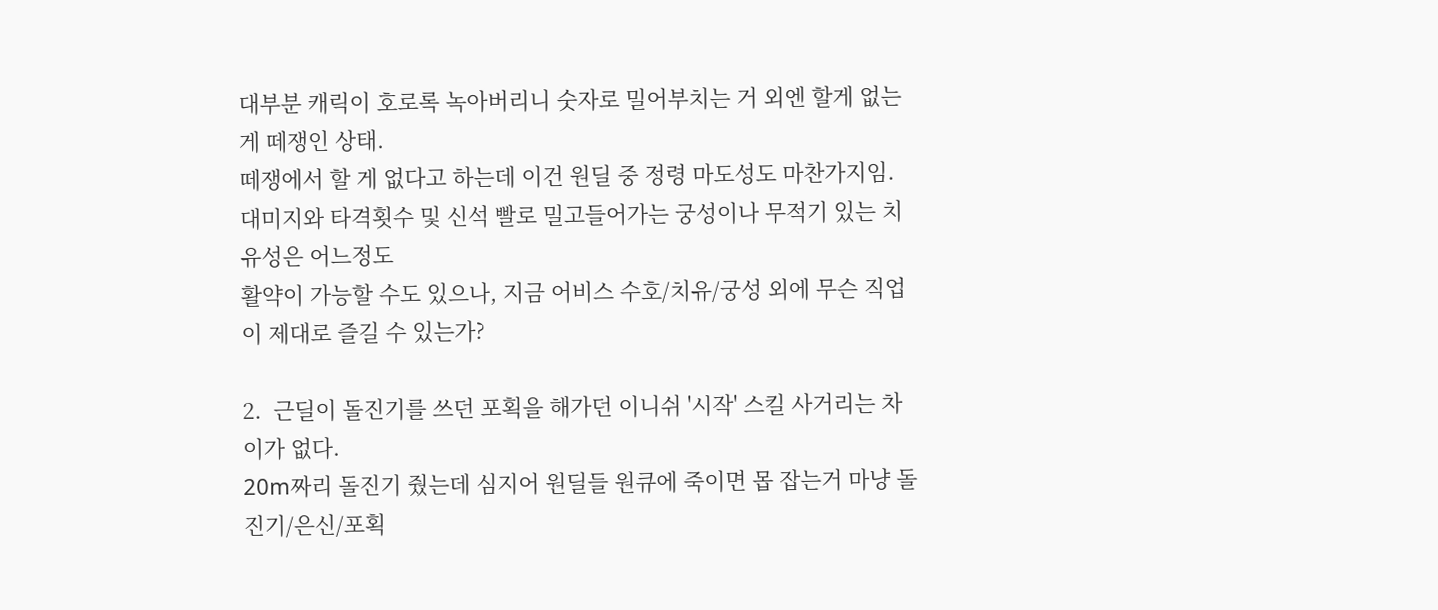대부분 캐릭이 호로록 녹아버리니 숫자로 밀어부치는 거 외엔 할게 없는게 떼쟁인 상태.
떼쟁에서 할 게 없다고 하는데 이건 원딜 중 정령 마도성도 마찬가지임.
대미지와 타격횟수 및 신석 빨로 밀고들어가는 궁성이나 무적기 있는 치유성은 어느정도
활약이 가능할 수도 있으나, 지금 어비스 수호/치유/궁성 외에 무슨 직업이 제대로 즐길 수 있는가?

2.  근딜이 돌진기를 쓰던 포획을 해가던 이니쉬 '시작' 스킬 사거리는 차이가 없다.
20m짜리 돌진기 줬는데 심지어 원딜들 원큐에 죽이면 몹 잡는거 마냥 돌진기/은신/포획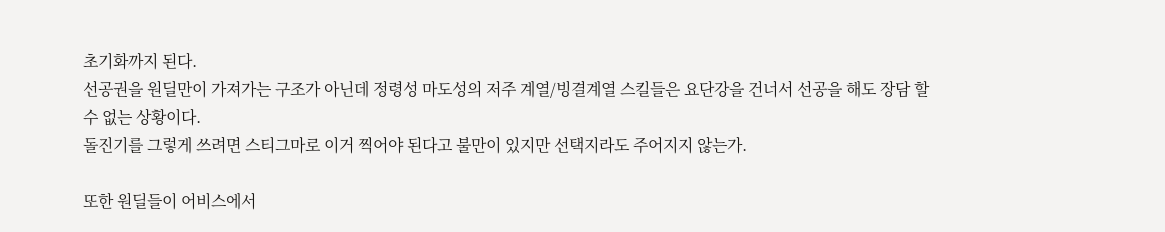초기화까지 된다.
선공권을 원딜만이 가져가는 구조가 아닌데 정령성 마도성의 저주 계열/빙결계열 스킬들은 요단강을 건너서 선공을 해도 장담 할 수 없는 상황이다.
돌진기를 그렇게 쓰려면 스티그마로 이거 찍어야 된다고 불만이 있지만 선택지라도 주어지지 않는가.

또한 원딜들이 어비스에서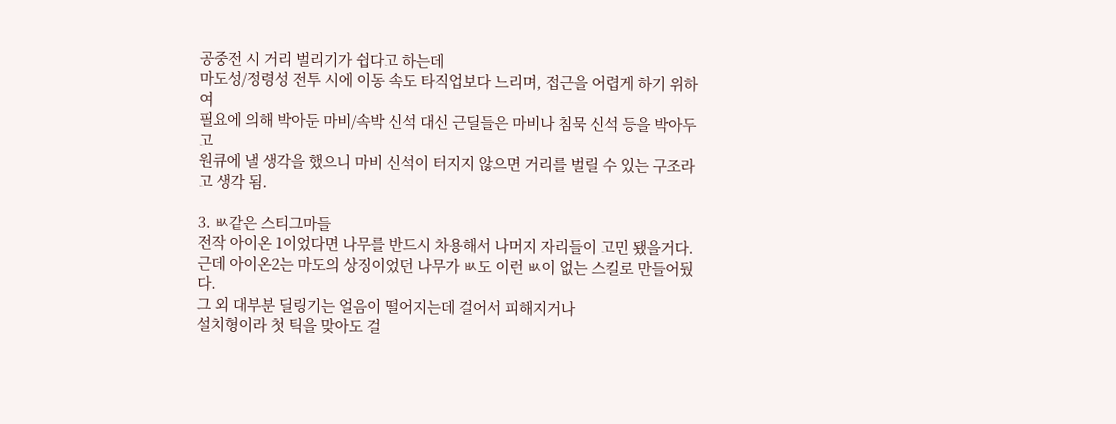공중전 시 거리 벌리기가 쉽다고 하는데
마도성/정령성 전투 시에 이동 속도 타직업보다 느리며, 접근을 어렵게 하기 위하여
필요에 의해 박아둔 마비/속박 신석 대신 근딜들은 마비나 침묵 신석 등을 박아두고
원큐에 낼 생각을 했으니 마비 신석이 터지지 않으면 거리를 벌릴 수 있는 구조라고 생각 됨.

3. ㅄ같은 스티그마들
전작 아이온 1이었다면 나무를 반드시 차용해서 나머지 자리들이 고민 됐을거다.
근데 아이온2는 마도의 상징이었던 나무가 ㅄ도 이런 ㅄ이 없는 스킬로 만들어뒀다.
그 외 대부분 딜링기는 얼음이 떨어지는데 걸어서 피해지거나
설치형이라 첫 틱을 맞아도 걸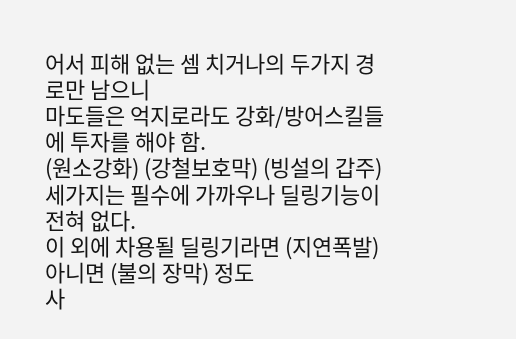어서 피해 없는 셈 치거나의 두가지 경로만 남으니
마도들은 억지로라도 강화/방어스킬들에 투자를 해야 함.
(원소강화) (강철보호막) (빙설의 갑주) 세가지는 필수에 가까우나 딜링기능이 전혀 없다.
이 외에 차용될 딜링기라면 (지연폭발) 아니면 (불의 장막) 정도
사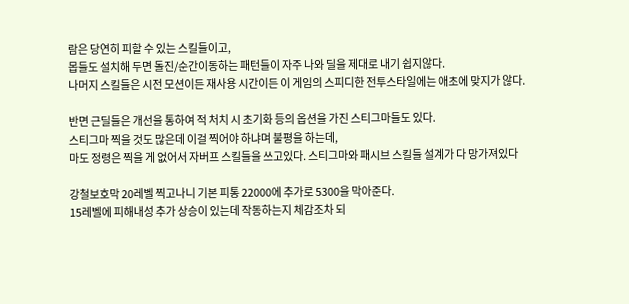람은 당연히 피할 수 있는 스킬들이고,
몹들도 설치해 두면 돌진/순간이동하는 패턴들이 자주 나와 딜을 제대로 내기 쉽지않다.
나머지 스킬들은 시전 모션이든 재사용 시간이든 이 게임의 스피디한 전투스타일에는 애초에 맞지가 않다.

반면 근딜들은 개선을 통하여 적 처치 시 초기화 등의 옵션을 가진 스티그마들도 있다.
스티그마 찍을 것도 많은데 이걸 찍어야 하냐며 불평을 하는데,
마도 정령은 찍을 게 없어서 자버프 스킬들을 쓰고있다. 스티그마와 패시브 스킬들 설계가 다 망가져있다

강철보호막 20레벨 찍고나니 기본 피통 22000에 추가로 5300을 막아준다.
15레벨에 피해내성 추가 상승이 있는데 작동하는지 체감조차 되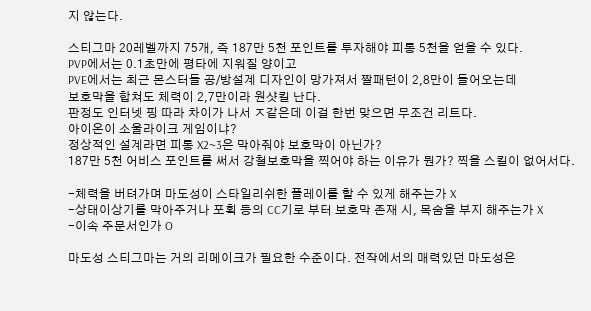지 않는다.

스티그마 20레벨까지 75개, 즉 187만 5천 포인트를 투자해야 피통 5천을 얻을 수 있다.
PVP에서는 0.1초만에 평타에 지워질 양이고
PVE에서는 최근 몬스터들 공/방설계 디자인이 망가져서 짤패턴이 2,8만이 들어오는데
보호막을 합쳐도 체력이 2,7만이라 원샷킬 난다.
판정도 인터넷 핑 따라 차이가 나서 ㅈ같은데 이걸 한번 맞으면 무조건 리트다.
아이온이 소울라이크 게임이냐?
정상적인 설계라면 피통 X2~3은 막아줘야 보호막이 아닌가?
187만 5천 어비스 포인트를 써서 강철보호막을 찍어야 하는 이유가 뭔가? 찍을 스킬이 없어서다.

-체력을 버텨가며 마도성이 스타일리쉬한 플레이를 할 수 있게 해주는가 X
-상태이상기를 막아주거나 포획 등의 CC기로 부터 보호막 존재 시, 목숨을 부지 해주는가 X
-이속 주문서인가 O

마도성 스티그마는 거의 리메이크가 필요한 수준이다. 전작에서의 매력있던 마도성은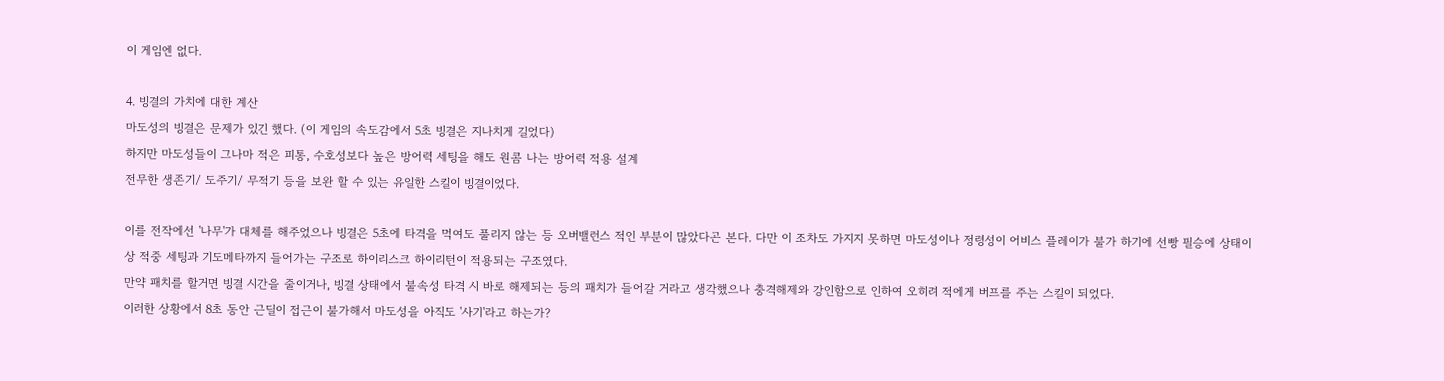이 게임엔 없다.

4. 빙결의 가치에 대한 계산
마도성의 빙결은 문제가 있긴 했다. (이 게임의 속도감에서 5초 빙결은 지나치게 길었다)
하지만 마도성들이 그나마 적은 피통, 수호성보다 높은 방어력 세팅을 해도 원콤 나는 방어력 적용 설계
전무한 생존기/ 도주기/ 무적기 등을 보완 할 수 있는 유일한 스킬이 빙결이었다.

이를 전작에선 '나무'가 대체를 해주었으나 빙결은 5초에 타격을 먹여도 풀리지 않는 등 오버밸런스 적인 부분이 많았다곤 본다. 다만 이 조차도 가지지 못하면 마도성이나 정령성이 어비스 플레이가 불가 하기에 선빵 필승에 상태이상 적중 세팅과 기도메타까지 들어가는 구조로 하이리스크 하이리턴이 적용되는 구조였다.
만약 패치를 할거면 빙결 시간을 줄이거나, 빙결 상태에서 불속성 타격 시 바로 해제되는 등의 패치가 들어갈 거라고 생각했으나 충격해제와 강인함으로 인하여 오히려 적에게 버프를 주는 스킬이 되었다.
이러한 상황에서 8초 동안 근딜이 접근이 불가해서 마도성을 아직도 '사기'라고 하는가?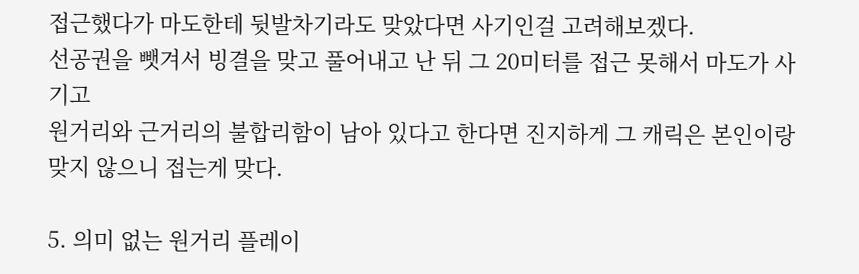접근했다가 마도한테 뒷발차기라도 맞았다면 사기인걸 고려해보겠다.
선공권을 뺏겨서 빙결을 맞고 풀어내고 난 뒤 그 20미터를 접근 못해서 마도가 사기고
원거리와 근거리의 불합리함이 남아 있다고 한다면 진지하게 그 캐릭은 본인이랑 맞지 않으니 접는게 맞다.

5. 의미 없는 원거리 플레이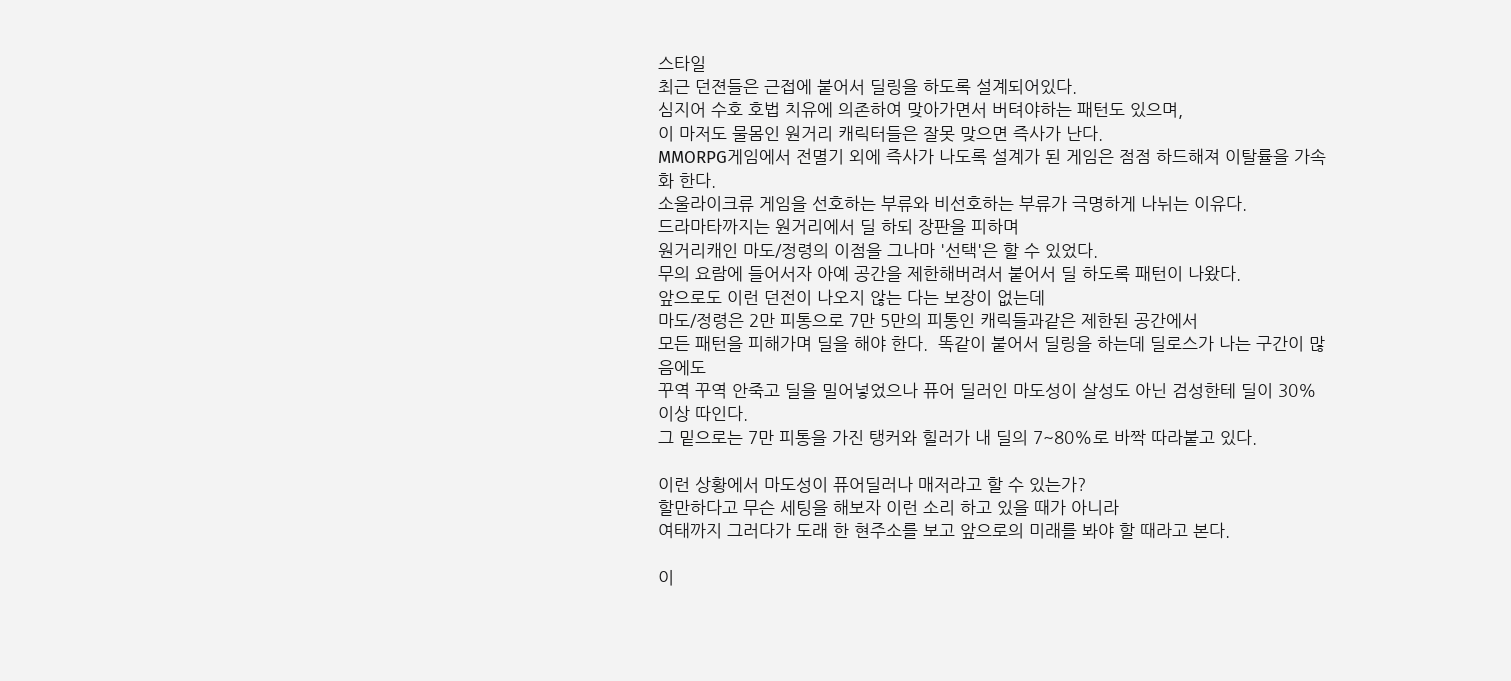스타일
최근 던젼들은 근접에 붙어서 딜링을 하도록 설계되어있다.
심지어 수호 호법 치유에 의존하여 맞아가면서 버텨야하는 패턴도 있으며,
이 마저도 물몸인 원거리 캐릭터들은 잘못 맞으면 즉사가 난다.
MMORPG게임에서 전멸기 외에 즉사가 나도록 설계가 된 게임은 점점 하드해져 이탈률을 가속화 한다.
소울라이크류 게임을 선호하는 부류와 비선호하는 부류가 극명하게 나뉘는 이유다.
드라마타까지는 원거리에서 딜 하되 장판을 피하며
원거리캐인 마도/정령의 이점을 그나마 '선택'은 할 수 있었다.
무의 요람에 들어서자 아예 공간을 제한해버려서 붙어서 딜 하도록 패턴이 나왔다.
앞으로도 이런 던전이 나오지 않는 다는 보장이 없는데
마도/정령은 2만 피통으로 7만 5만의 피통인 캐릭들과같은 제한된 공간에서
모든 패턴을 피해가며 딜을 해야 한다.  똑같이 붙어서 딜링을 하는데 딜로스가 나는 구간이 많음에도
꾸역 꾸역 안죽고 딜을 밀어넣었으나 퓨어 딜러인 마도성이 살성도 아닌 검성한테 딜이 30% 이상 따인다.
그 밑으로는 7만 피통을 가진 탱커와 힐러가 내 딜의 7~80%로 바짝 따라붙고 있다.

이런 상황에서 마도성이 퓨어딜러나 매저라고 할 수 있는가?
할만하다고 무슨 세팅을 해보자 이런 소리 하고 있을 때가 아니라
여태까지 그러다가 도래 한 현주소를 보고 앞으로의 미래를 봐야 할 때라고 본다.

이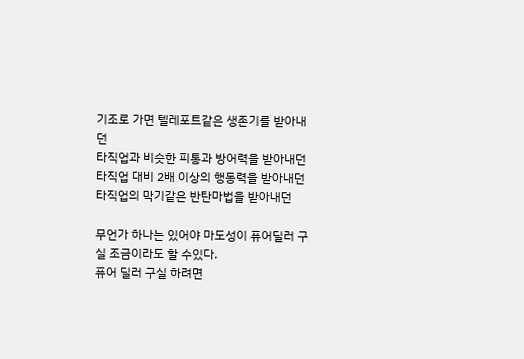기조로 가면 텔레포트같은 생존기를 받아내던
타직업과 비슷한 피통과 방어력을 받아내던
타직업 대비 2배 이상의 행동력을 받아내던
타직업의 막기같은 반탄마법을 받아내던

무언가 하나는 있어야 마도성이 퓨어딜러 구실 조금이라도 할 수있다.
퓨어 딜러 구실 하려면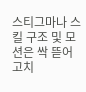스티그마나 스킬 구조 및 모션은 싹 뜯어 고치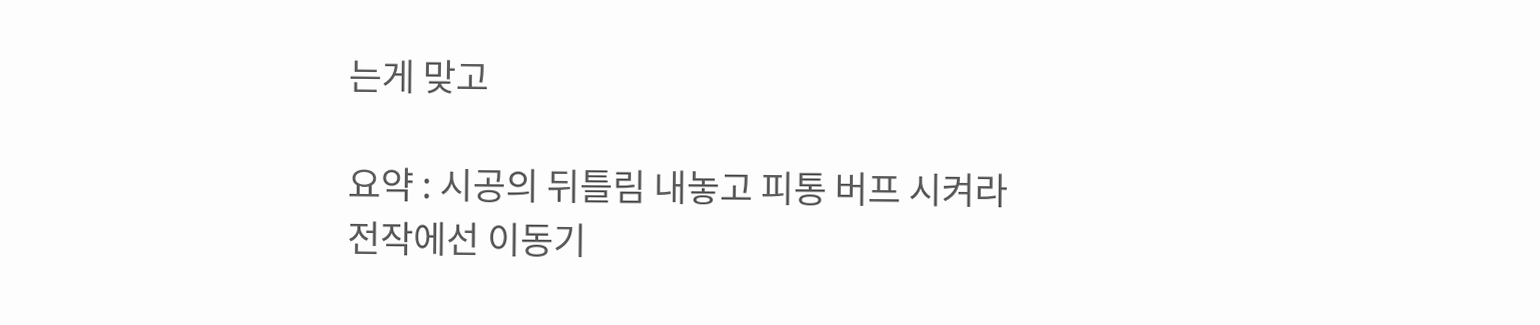는게 맞고

요약 : 시공의 뒤틀림 내놓고 피통 버프 시켜라
전작에선 이동기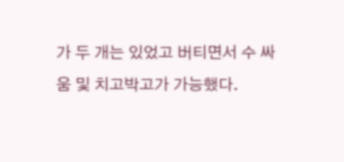가 두 개는 있었고 버티면서 수 싸움 및 치고박고가 가능했다.